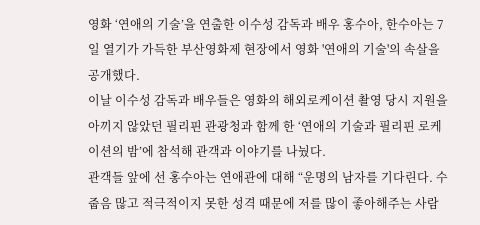영화 ‘연애의 기술’을 연출한 이수성 감독과 배우 홍수아, 한수아는 7일 열기가 가득한 부산영화제 현장에서 영화 '연애의 기술'의 속살을 공개했다.
이날 이수성 감독과 배우들은 영화의 해외로케이션 촬영 당시 지원을 아끼지 않았던 필리핀 관광청과 함께 한 ‘연애의 기술과 필리핀 로케이션의 밤’에 참석해 관객과 이야기를 나눴다.
관객들 앞에 선 홍수아는 연애관에 대해 “운명의 남자를 기다린다. 수줍음 많고 적극적이지 못한 성격 때문에 저를 많이 좋아해주는 사람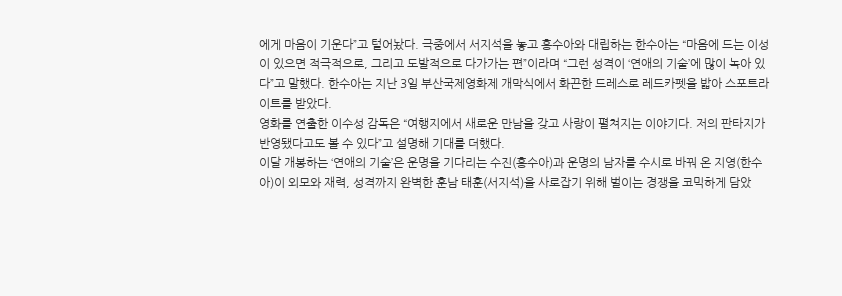에게 마음이 기운다”고 털어놨다. 극중에서 서지석을 놓고 홍수아와 대립하는 한수아는 “마음에 드는 이성이 있으면 적극적으로, 그리고 도발적으로 다가가는 편”이라며 “그런 성격이 ‘연애의 기술’에 많이 녹아 있다”고 말했다. 한수아는 지난 3일 부산국제영화제 개막식에서 화끈한 드레스로 레드카펫을 밟아 스포트라이트를 받았다.
영화를 연출한 이수성 감독은 “여행지에서 새로운 만남을 갖고 사랑이 펼쳐지는 이야기다. 저의 판타지가 반영됐다고도 볼 수 있다”고 설명해 기대를 더했다.
이달 개봉하는 ‘연애의 기술’은 운명을 기다리는 수진(홍수아)과 운명의 남자를 수시로 바꿔 온 지영(한수아)이 외모와 재력, 성격까지 완벽한 훈남 태훈(서지석)을 사로잡기 위해 벌이는 경쟁을 코믹하게 담았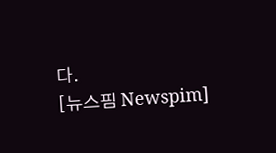다.
[뉴스핌 Newspim]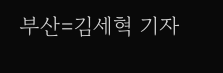부산=김세혁 기자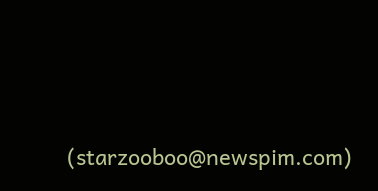(starzooboo@newspim.com)